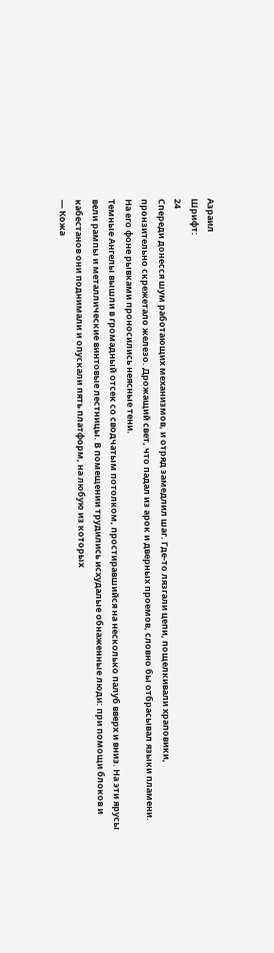Азраил
Шрифт:
24
Спереди донесся шум работающих механизмов, и отряд замедлил шаг. Где-то лязгали цепи, пощелкивали храповики, пронзительно скрежетало железо. Дрожащий свет, что падал из арок и дверных проемов, словно бы отбрасывал языки пламени. На его фоне рывками проносились неясные тени.
Темные Ангелы вышли в громадный отсек со сводчатым потолком, простиравшийся на несколько палуб вверх и вниз. На эти ярусы вели рампы и металлические винтовые лестницы. В помещении трудились исхудалые обнаженные люди: при помощи блоков и кабестанов они поднимали и опускали пять платформ, на любую из которых
— Кожа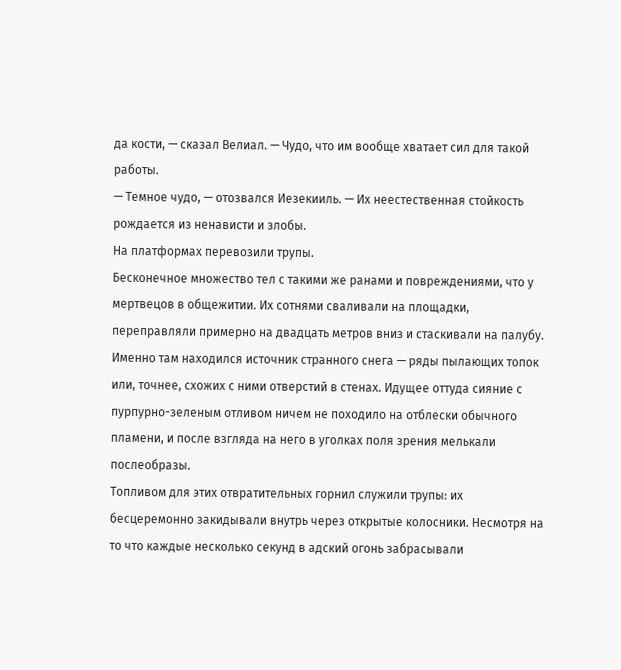да кости, — сказал Велиал. — Чудо, что им вообще хватает сил для такой работы.
— Темное чудо, — отозвался Иезекииль. — Их неестественная стойкость рождается из ненависти и злобы.
На платформах перевозили трупы.
Бесконечное множество тел с такими же ранами и повреждениями, что у мертвецов в общежитии. Их сотнями сваливали на площадки, переправляли примерно на двадцать метров вниз и стаскивали на палубу.
Именно там находился источник странного снега — ряды пылающих топок или, точнее, схожих с ними отверстий в стенах. Идущее оттуда сияние с пурпурно-зеленым отливом ничем не походило на отблески обычного пламени, и после взгляда на него в уголках поля зрения мелькали послеобразы.
Топливом для этих отвратительных горнил служили трупы: их бесцеремонно закидывали внутрь через открытые колосники. Несмотря на то что каждые несколько секунд в адский огонь забрасывали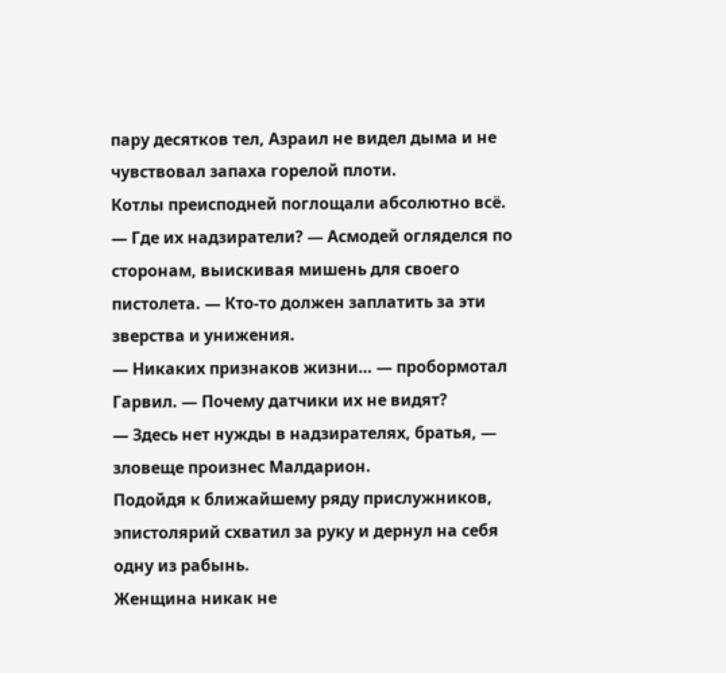пару десятков тел, Азраил не видел дыма и не чувствовал запаха горелой плоти.
Котлы преисподней поглощали абсолютно всё.
— Где их надзиратели? — Асмодей огляделся по сторонам, выискивая мишень для своего пистолета. — Кто-то должен заплатить за эти зверства и унижения.
— Никаких признаков жизни… — пробормотал Гарвил. — Почему датчики их не видят?
— Здесь нет нужды в надзирателях, братья, — зловеще произнес Малдарион.
Подойдя к ближайшему ряду прислужников, эпистолярий схватил за руку и дернул на себя одну из рабынь.
Женщина никак не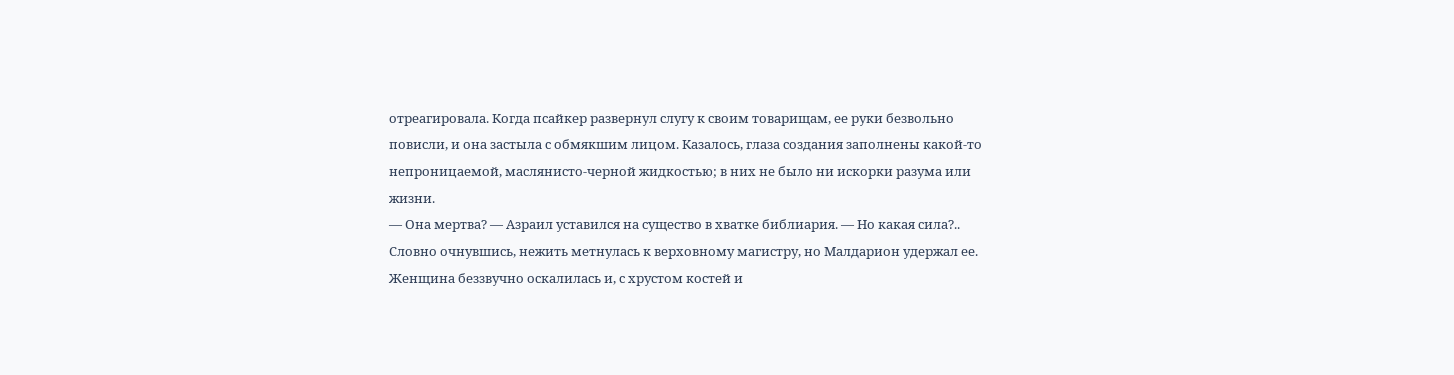отреагировала. Когда псайкер развернул слугу к своим товарищам, ее руки безвольно повисли, и она застыла с обмякшим лицом. Казалось, глаза создания заполнены какой-то непроницаемой, маслянисто-черной жидкостью; в них не было ни искорки разума или жизни.
— Она мертва? — Азраил уставился на существо в хватке библиария. — Но какая сила?..
Словно очнувшись, нежить метнулась к верховному магистру, но Малдарион удержал ее. Женщина беззвучно оскалилась и, с хрустом костей и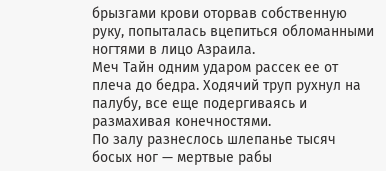брызгами крови оторвав собственную руку, попыталась вцепиться обломанными ногтями в лицо Азраила.
Меч Тайн одним ударом рассек ее от плеча до бедра. Ходячий труп рухнул на палубу, все еще подергиваясь и размахивая конечностями.
По залу разнеслось шлепанье тысяч босых ног — мертвые рабы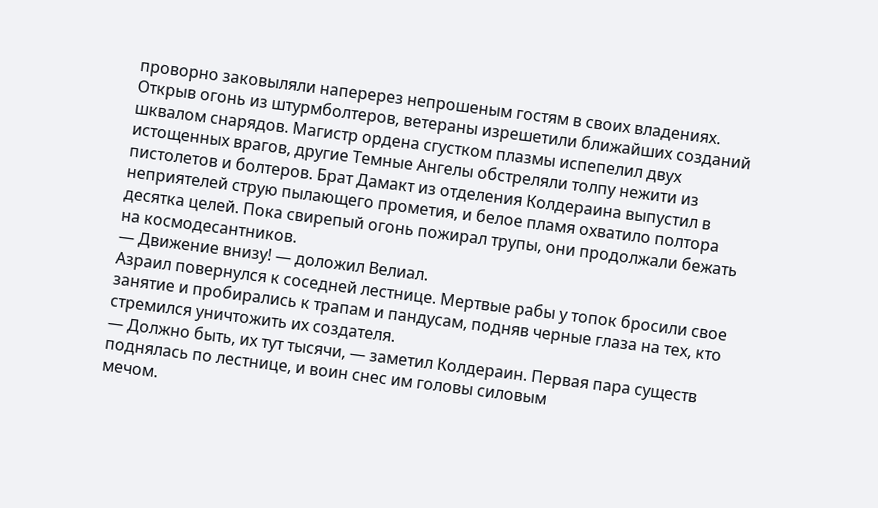проворно заковыляли наперерез непрошеным гостям в своих владениях.
Открыв огонь из штурмболтеров, ветераны изрешетили ближайших созданий шквалом снарядов. Магистр ордена сгустком плазмы испепелил двух истощенных врагов, другие Темные Ангелы обстреляли толпу нежити из пистолетов и болтеров. Брат Дамакт из отделения Колдераина выпустил в неприятелей струю пылающего прометия, и белое пламя охватило полтора десятка целей. Пока свирепый огонь пожирал трупы, они продолжали бежать на космодесантников.
— Движение внизу! — доложил Велиал.
Азраил повернулся к соседней лестнице. Мертвые рабы у топок бросили свое занятие и пробирались к трапам и пандусам, подняв черные глаза на тех, кто стремился уничтожить их создателя.
— Должно быть, их тут тысячи, — заметил Колдераин. Первая пара существ поднялась по лестнице, и воин снес им головы силовым
мечом.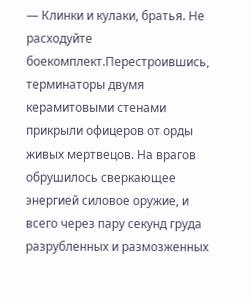— Клинки и кулаки, братья. Не расходуйте боекомплект.Перестроившись, терминаторы двумя керамитовыми стенами прикрыли офицеров от орды живых мертвецов. На врагов обрушилось сверкающее энергией силовое оружие, и всего через пару секунд груда разрубленных и размозженных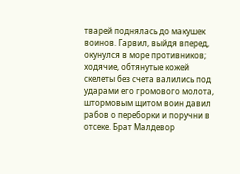тварей поднялась до макушек воинов. Гарвил, выйдя вперед, окунулся в море противников; ходячие, обтянутые кожей скелеты без счета валились под ударами его громового молота, штормовым щитом воин давил рабов о переборки и поручни в отсеке. Брат Малдевор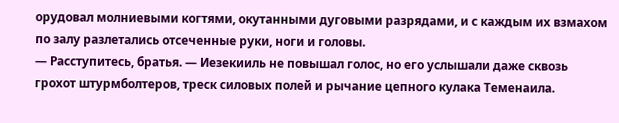орудовал молниевыми когтями, окутанными дуговыми разрядами, и с каждым их взмахом по залу разлетались отсеченные руки, ноги и головы.
— Расступитесь, братья. — Иезекииль не повышал голос, но его услышали даже сквозь грохот штурмболтеров, треск силовых полей и рычание цепного кулака Теменаила.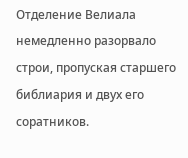Отделение Велиала немедленно разорвало строи, пропуская старшего библиария и двух его соратников.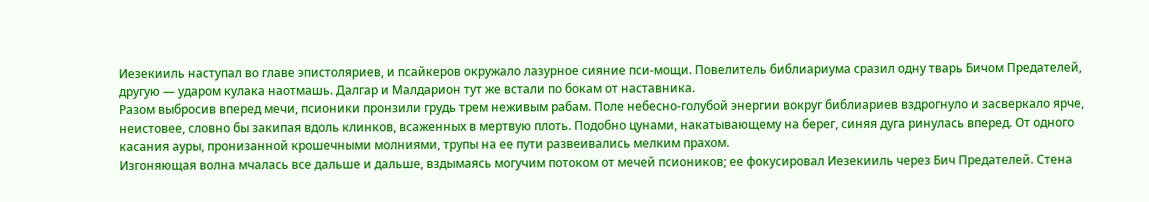Иезекииль наступал во главе эпистоляриев, и псайкеров окружало лазурное сияние пси-мощи. Повелитель библиариума сразил одну тварь Бичом Предателей, другую — ударом кулака наотмашь. Далгар и Малдарион тут же встали по бокам от наставника.
Разом выбросив вперед мечи, псионики пронзили грудь трем неживым рабам. Поле небесно-голубой энергии вокруг библиариев вздрогнуло и засверкало ярче, неистовее, словно бы закипая вдоль клинков, всаженных в мертвую плоть. Подобно цунами, накатывающему на берег, синяя дуга ринулась вперед. От одного касания ауры, пронизанной крошечными молниями, трупы на ее пути развеивались мелким прахом.
Изгоняющая волна мчалась все дальше и дальше, вздымаясь могучим потоком от мечей псиоников; ее фокусировал Иезекииль через Бич Предателей. Стена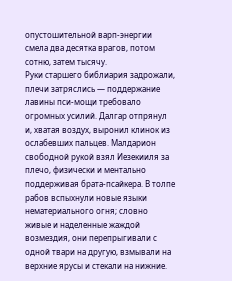опустошительной варп-энергии смела два десятка врагов, потом сотню, затем тысячу.
Руки старшего библиария задрожали, плечи затряслись — поддержание лавины пси-мощи требовало огромных усилий. Далгар отпрянул и, хватая воздух, выронил клинок из ослабевших пальцев. Малдарион свободной рукой взял Иезекииля за плечо, физически и ментально поддерживая брата-псайкера. В толпе рабов вспыхнули новые языки нематериального огня; словно живые и наделенные жаждой возмездия, они перепрыгивали с одной твари на другую, взмывали на верхние ярусы и стекали на нижние.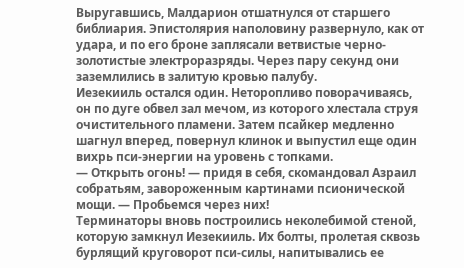Выругавшись, Малдарион отшатнулся от старшего библиария. Эпистолярия наполовину развернуло, как от удара, и по его броне заплясали ветвистые черно-золотистые электроразряды. Через пару секунд они заземлились в залитую кровью палубу.
Иезекииль остался один. Неторопливо поворачиваясь, он по дуге обвел зал мечом, из которого хлестала струя очистительного пламени. Затем псайкер медленно шагнул вперед, повернул клинок и выпустил еще один вихрь пси-энергии на уровень с топками.
— Открыть огонь! — придя в себя, скомандовал Азраил собратьям, завороженным картинами псионической мощи. — Пробьемся через них!
Терминаторы вновь построились неколебимой стеной, которую замкнул Иезекииль. Их болты, пролетая сквозь бурлящий круговорот пси-силы, напитывались ее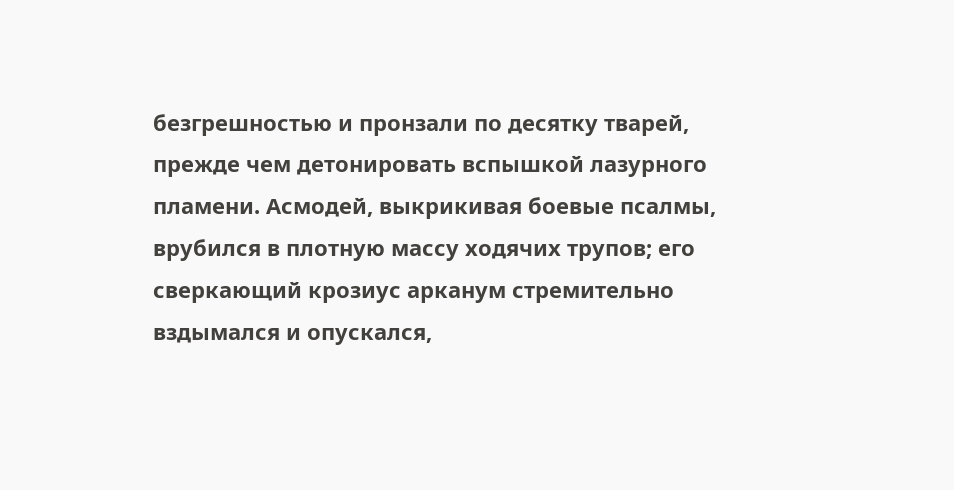безгрешностью и пронзали по десятку тварей, прежде чем детонировать вспышкой лазурного пламени. Асмодей, выкрикивая боевые псалмы, врубился в плотную массу ходячих трупов; его сверкающий крозиус арканум стремительно вздымался и опускался,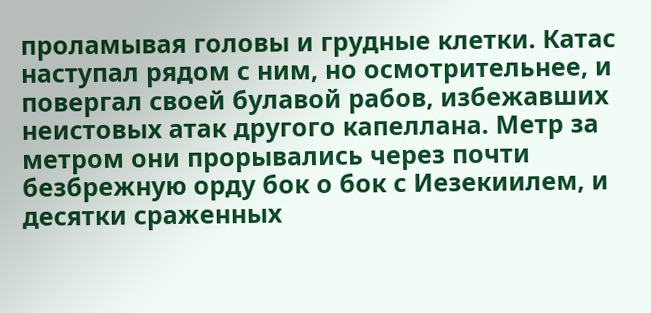проламывая головы и грудные клетки. Катас наступал рядом с ним, но осмотрительнее, и повергал своей булавой рабов, избежавших неистовых атак другого капеллана. Метр за метром они прорывались через почти безбрежную орду бок о бок с Иезекиилем, и десятки сраженных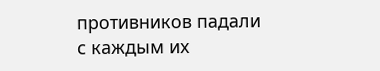противников падали с каждым их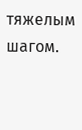тяжелым шагом.